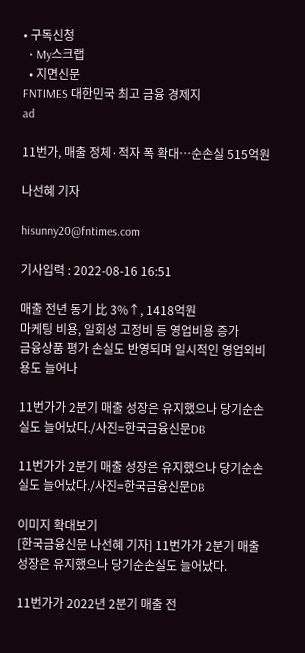• 구독신청
  • My스크랩
  • 지면신문
FNTIMES 대한민국 최고 금융 경제지
ad

11번가, 매출 정체·적자 폭 확대…순손실 515억원

나선혜 기자

hisunny20@fntimes.com

기사입력 : 2022-08-16 16:51

매출 전년 동기 比 3%↑, 1418억원
마케팅 비용, 일회성 고정비 등 영업비용 증가
금융상품 평가 손실도 반영되며 일시적인 영업외비용도 늘어나

11번가가 2분기 매출 성장은 유지했으나 당기순손실도 늘어났다./사진=한국금융신문DB

11번가가 2분기 매출 성장은 유지했으나 당기순손실도 늘어났다./사진=한국금융신문DB

이미지 확대보기
[한국금융신문 나선혜 기자] 11번가가 2분기 매출 성장은 유지했으나 당기순손실도 늘어났다.

11번가가 2022년 2분기 매출 전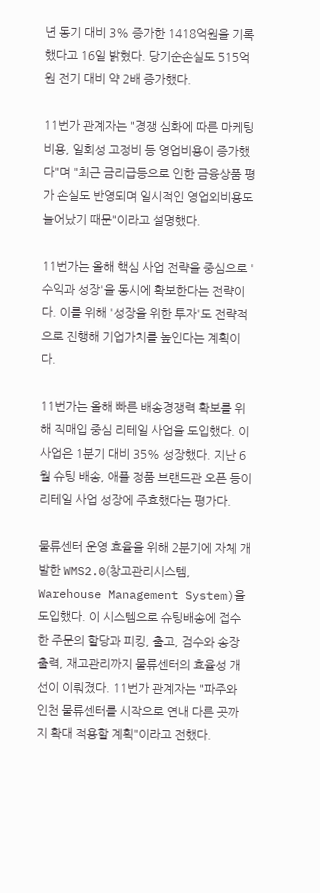년 동기 대비 3% 증가한 1418억원을 기록했다고 16일 밝혔다. 당기순손실도 515억원 전기 대비 약 2배 증가했다.

11번가 관계자는 "경쟁 심화에 따른 마케팅 비용, 일회성 고정비 등 영업비용이 증가했다"며 "최근 금리급등으로 인한 금융상품 평가 손실도 반영되며 일시적인 영업외비용도 늘어났기 때문"이라고 설명했다.

11번가는 올해 핵심 사업 전략을 중심으로 '수익과 성장'을 동시에 확보한다는 전략이다. 이를 위해 '성장을 위한 투자'도 전략적으로 진행해 기업가치를 높인다는 계획이다.

11번가는 올해 빠른 배송경쟁력 확보를 위해 직매입 중심 리테일 사업을 도입했다. 이 사업은 1분기 대비 35% 성장했다. 지난 6월 슈팅 배송, 애플 정품 브랜드관 오픈 등이 리테일 사업 성장에 주효했다는 평가다.

물류센터 운영 효율을 위해 2분기에 자체 개발한 WMS2.0(창고관리시스템, Warehouse Management System)을 도입했다. 이 시스템으로 슈팅배송에 접수한 주문의 할당과 피킹, 출고, 검수와 송장출력, 재고관리까지 물류센터의 효율성 개선이 이뤄졌다. 11번가 관계자는 "파주와 인천 물류센터를 시작으로 연내 다른 곳까지 확대 적용할 계획"이라고 전했다.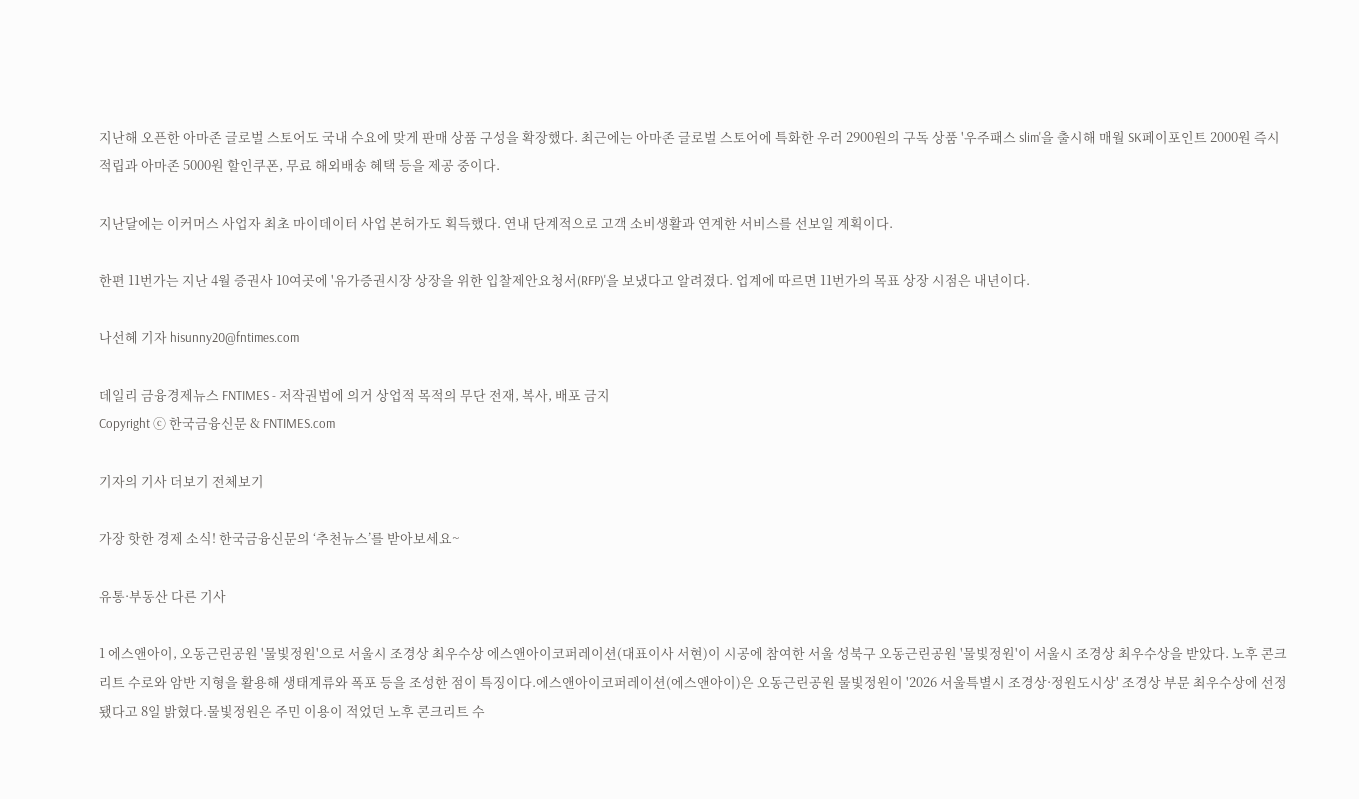지난해 오픈한 아마존 글로벌 스토어도 국내 수요에 맞게 판매 상품 구성을 확장했다. 최근에는 아마존 글로벌 스토어에 특화한 우러 2900원의 구독 상품 '우주패스 slim'을 출시해 매월 SK페이포인트 2000원 즉시 적립과 아마존 5000원 할인쿠폰, 무료 해외배송 혜택 등을 제공 중이다.

지난달에는 이커머스 사업자 최초 마이데이터 사업 본허가도 획득했다. 연내 단계적으로 고객 소비생활과 연계한 서비스를 선보일 계획이다.

한편 11번가는 지난 4월 증권사 10여곳에 '유가증권시장 상장을 위한 입찰제안요청서(RFP)'을 보냈다고 알려졌다. 업계에 따르면 11번가의 목표 상장 시점은 내년이다.

나선혜 기자 hisunny20@fntimes.com

데일리 금융경제뉴스 FNTIMES - 저작권법에 의거 상업적 목적의 무단 전재, 복사, 배포 금지
Copyright ⓒ 한국금융신문 & FNTIMES.com

기자의 기사 더보기 전체보기

가장 핫한 경제 소식! 한국금융신문의 ‘추천뉴스’를 받아보세요~

유통·부동산 다른 기사

1 에스앤아이, 오동근린공원 '물빛정원'으로 서울시 조경상 최우수상 에스앤아이코퍼레이션(대표이사 서현)이 시공에 참여한 서울 성북구 오동근린공원 '물빛정원'이 서울시 조경상 최우수상을 받았다. 노후 콘크리트 수로와 암반 지형을 활용해 생태계류와 폭포 등을 조성한 점이 특징이다.에스앤아이코퍼레이션(에스앤아이)은 오동근린공원 물빛정원이 '2026 서울특별시 조경상·정원도시상' 조경상 부문 최우수상에 선정됐다고 8일 밝혔다.물빛정원은 주민 이용이 적었던 노후 콘크리트 수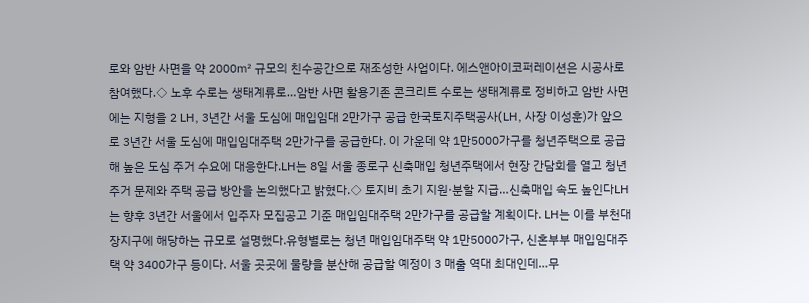로와 암반 사면을 약 2000㎡ 규모의 친수공간으로 재조성한 사업이다. 에스앤아이코퍼레이션은 시공사로 참여했다.◇ 노후 수로는 생태계류로…암반 사면 활용기존 콘크리트 수로는 생태계류로 정비하고 암반 사면에는 지형을 2 LH, 3년간 서울 도심에 매입임대 2만가구 공급 한국토지주택공사(LH, 사장 이성훈)가 앞으로 3년간 서울 도심에 매입임대주택 2만가구를 공급한다. 이 가운데 약 1만5000가구를 청년주택으로 공급해 높은 도심 주거 수요에 대응한다.LH는 8일 서울 종로구 신축매입 청년주택에서 현장 간담회를 열고 청년 주거 문제와 주택 공급 방안을 논의했다고 밝혔다.◇ 토지비 초기 지원·분할 지급…신축매입 속도 높인다LH는 향후 3년간 서울에서 입주자 모집공고 기준 매입임대주택 2만가구를 공급할 계획이다. LH는 이를 부천대장지구에 해당하는 규모로 설명했다.유형별로는 청년 매입임대주택 약 1만5000가구, 신혼부부 매입임대주택 약 3400가구 등이다. 서울 곳곳에 물량을 분산해 공급할 예정이 3 매출 역대 최대인데…무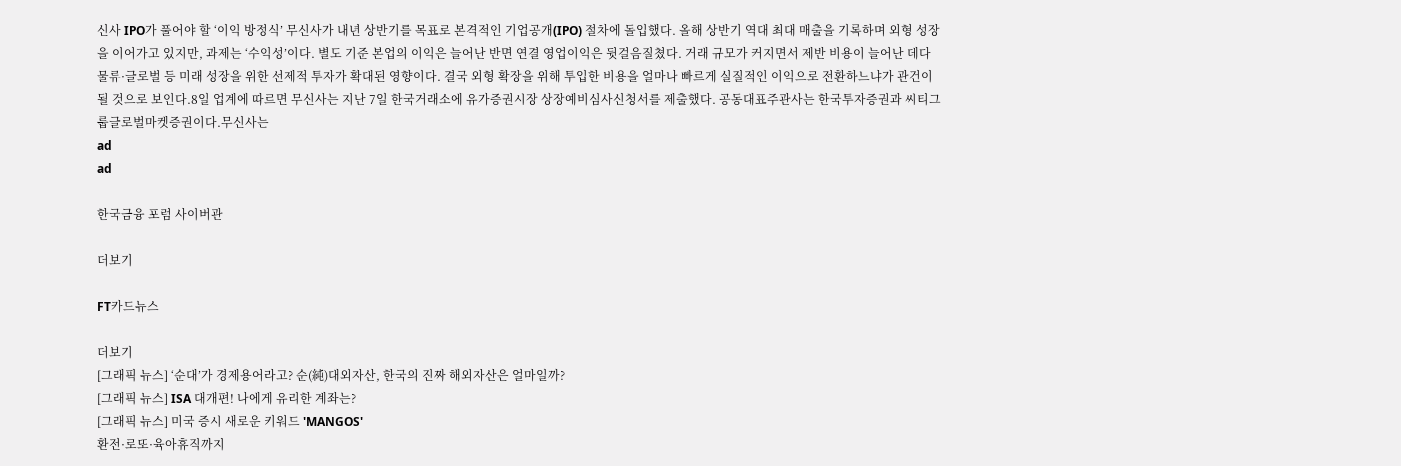신사 IPO가 풀어야 할 ‘이익 방정식’ 무신사가 내년 상반기를 목표로 본격적인 기업공개(IPO) 절차에 돌입했다. 올해 상반기 역대 최대 매출을 기록하며 외형 성장을 이어가고 있지만, 과제는 ‘수익성’이다. 별도 기준 본업의 이익은 늘어난 반면 연결 영업이익은 뒷걸음질쳤다. 거래 규모가 커지면서 제반 비용이 늘어난 데다 물류·글로벌 등 미래 성장을 위한 선제적 투자가 확대된 영향이다. 결국 외형 확장을 위해 투입한 비용을 얼마나 빠르게 실질적인 이익으로 전환하느냐가 관건이 될 것으로 보인다.8일 업계에 따르면 무신사는 지난 7일 한국거래소에 유가증권시장 상장예비심사신청서를 제출했다. 공동대표주관사는 한국투자증권과 씨티그룹글로벌마켓증권이다.무신사는
ad
ad

한국금융 포럼 사이버관

더보기

FT카드뉴스

더보기
[그래픽 뉴스] ‘순대’가 경제용어라고? 순(純)대외자산, 한국의 진짜 해외자산은 얼마일까?
[그래픽 뉴스] ISA 대개편! 나에게 유리한 계좌는?
[그래픽 뉴스] 미국 증시 새로운 키워드 'MANGOS'
환전·로또·육아휴직까지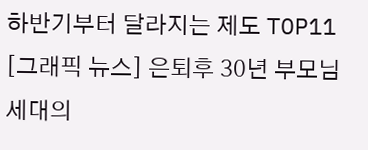하반기부터 달라지는 제도 TOP11
[그래픽 뉴스] 은퇴후 30년 부모님 세대의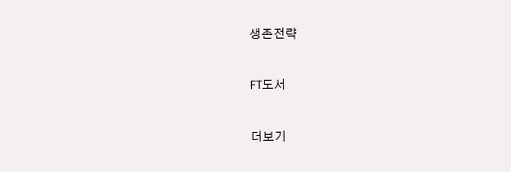생존전략

FT도서

더보기